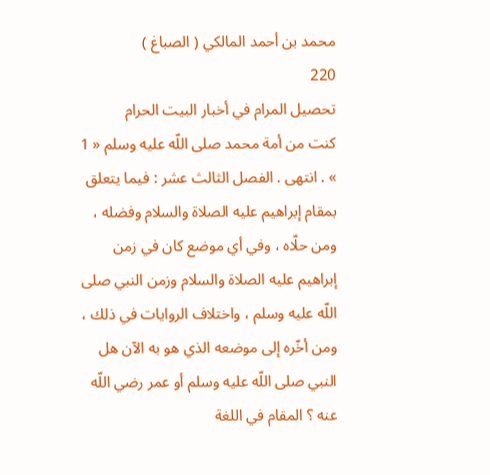محمد بن أحمد المالكي ( الصباغ )
220
تحصيل المرام في أخبار البيت الحرام
كنت من أمة محمد صلى اللّه عليه وسلم « 1 » . انتهى . الفصل الثالث عشر : فيما يتعلق بمقام إبراهيم عليه الصلاة والسلام وفضله ، ومن حلّاه ، وفي أي موضع كان في زمن إبراهيم عليه الصلاة والسلام وزمن النبي صلى اللّه عليه وسلم ، واختلاف الروايات في ذلك ، ومن أخّره إلى موضعه الذي هو به الآن هل النبي صلى اللّه عليه وسلم أو عمر رضي اللّه عنه ؟ المقام في اللغة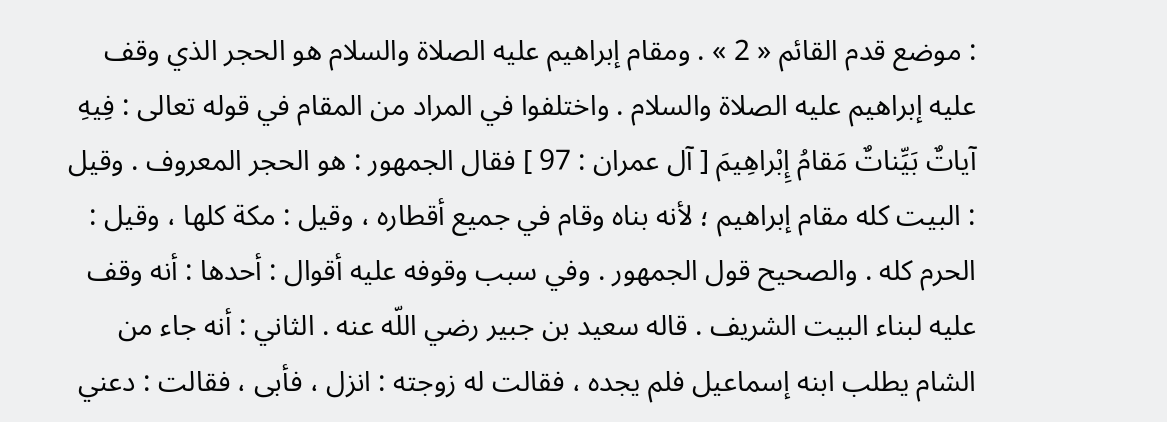: موضع قدم القائم « 2 » . ومقام إبراهيم عليه الصلاة والسلام هو الحجر الذي وقف عليه إبراهيم عليه الصلاة والسلام . واختلفوا في المراد من المقام في قوله تعالى : فِيهِ آياتٌ بَيِّناتٌ مَقامُ إِبْراهِيمَ [ آل عمران : 97 ] فقال الجمهور : هو الحجر المعروف . وقيل : البيت كله مقام إبراهيم ؛ لأنه بناه وقام في جميع أقطاره ، وقيل : مكة كلها ، وقيل : الحرم كله . والصحيح قول الجمهور . وفي سبب وقوفه عليه أقوال : أحدها : أنه وقف عليه لبناء البيت الشريف . قاله سعيد بن جبير رضي اللّه عنه . الثاني : أنه جاء من الشام يطلب ابنه إسماعيل فلم يجده ، فقالت له زوجته : انزل ، فأبى ، فقالت : دعني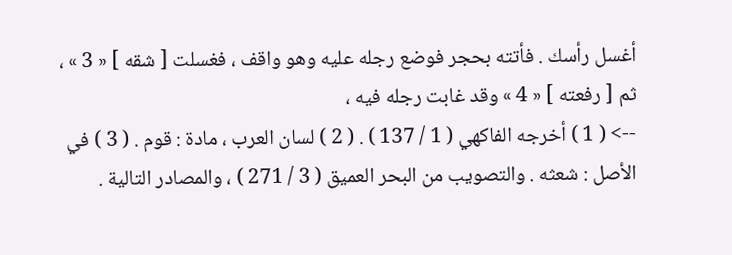أغسل رأسك . فأتته بحجر فوضع رجله عليه وهو واقف ، فغسلت [ شقه ] « 3 » ، ثم [ رفعته ] « 4 » وقد غابت رجله فيه ،
--> ( 1 ) أخرجه الفاكهي ( 1 / 137 ) . ( 2 ) لسان العرب ، مادة : قوم . ( 3 ) في الأصل : شعثه . والتصويب من البحر العميق ( 3 / 271 ) ، والمصادر التالية .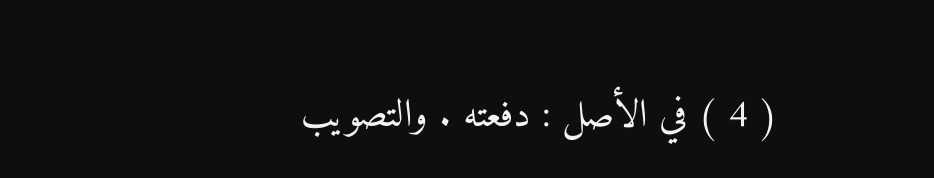( 4 ) في الأصل : دفعته . والتصويب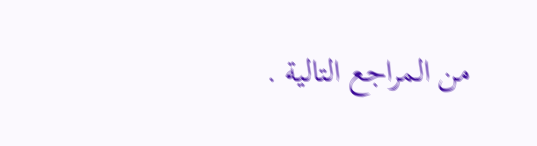من المراجع التالية .